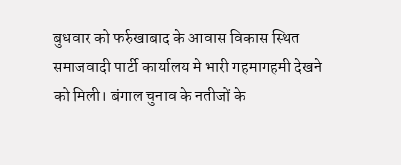बुधवार को फर्रुखाबाद के आवास विकास स्थित समाजवादी पार्टी कार्यालय मे भारी गहमागहमी देखने को मिली। बंगाल चुनाव के नतीजों के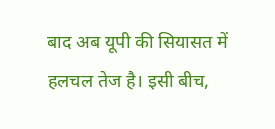बाद अब यूपी की सियासत में हलचल तेज है। इसी बीच,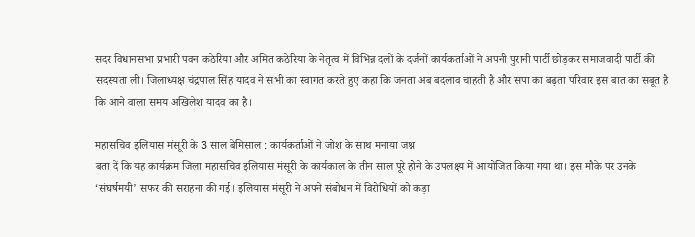सदर विधानसभा प्रभारी पवन कठेरिया और अमित कठेरिया के नेतृत्व में विभिन्न दलों के दर्जनों कार्यकर्ताओं ने अपनी पुरानी पार्टी छोड़कर समाजवादी पार्टी की सदस्यता ली। जिलाध्यक्ष चंद्रपाल सिंह यादव ने सभी का स्वागत करते हुए कहा कि जनता अब बदलाव चाहती है और सपा का बढ़ता परिवार इस बात का सबूत है कि आने वाला समय अखिलेश यादव का है।

महासचिव इलियास मंसूरी के 3 साल बेमिसाल : कार्यकर्ताओं ने जोश के साथ मनाया जश्न
बता दें कि यह कार्यक्रम जिला महासचिव इलियास मंसूरी के कार्यकाल के तीन साल पूरे होने के उपलक्ष्य में आयोजित किया गया था। इस मौके पर उनके ‘संघर्षमयी’ सफर की सराहना की गई। इलियास मंसूरी ने अपने संबोधन में विरोधियों को कड़ा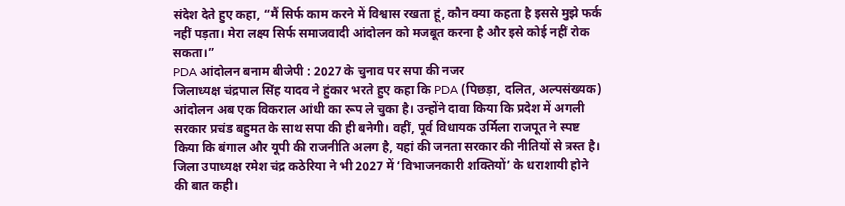संदेश देते हुए कहा, “मैं सिर्फ काम करने में विश्वास रखता हूं, कौन क्या कहता है इससे मुझे फर्क नहीं पड़ता। मेरा लक्ष्य सिर्फ समाजवादी आंदोलन को मजबूत करना है और इसे कोई नहीं रोक सकता।”
PDA आंदोलन बनाम बीजेपी : 2027 के चुनाव पर सपा की नजर
जिलाध्यक्ष चंद्रपाल सिंह यादव ने हुंकार भरते हुए कहा कि PDA (पिछड़ा, दलित, अल्पसंख्यक) आंदोलन अब एक विकराल आंधी का रूप ले चुका है। उन्होंने दावा किया कि प्रदेश में अगली सरकार प्रचंड बहुमत के साथ सपा की ही बनेगी। वहीं, पूर्व विधायक उर्मिला राजपूत ने स्पष्ट किया कि बंगाल और यूपी की राजनीति अलग है, यहां की जनता सरकार की नीतियों से त्रस्त है। जिला उपाध्यक्ष रमेश चंद्र कठेरिया ने भी 2027 में ‘विभाजनकारी शक्तियों’ के धराशायी होने की बात कही।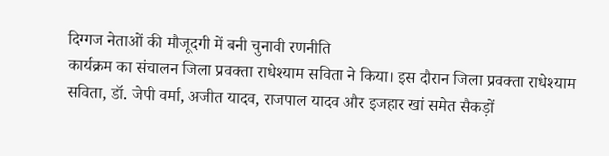दिग्गज नेताओं की मौजूदगी में बनी चुनावी रणनीति
कार्यक्रम का संचालन जिला प्रवक्ता राधेश्याम सविता ने किया। इस दौरान जिला प्रवक्ता राधेश्याम सविता, डॉ. जेपी वर्मा, अजीत यादव, राजपाल यादव और इजहार खां समेत सैकड़ों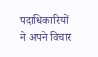पदाधिकारियों ने अपने विचार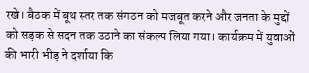रखे। बैठक में बूथ स्तर तक संगठन को मजबूत करने और जनता के मुद्दों को सड़क से सदन तक उठाने का संकल्प लिया गया। कार्यक्रम में युवाओं की भारी भीड़ ने दर्शाया कि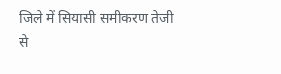जिले में सियासी समीकरण तेजी से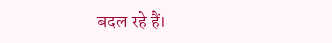बदल रहे हैं।